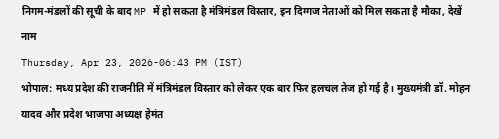निगम-मंडलों की सूची के बाद MP में हो सकता है मंत्रिमंडल विस्तार, इन दिग्गज नेताओं को मिल सकता है मौका, देखें नाम
Thursday, Apr 23, 2026-06:43 PM (IST)
भोपाल: मध्य प्रदेश की राजनीति में मंत्रिमंडल विस्तार को लेकर एक बार फिर हलचल तेज हो गई है। मुख्यमंत्री डॉ. मोहन यादव और प्रदेश भाजपा अध्यक्ष हेमंत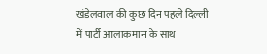खंडेलवाल की कुछ दिन पहले दिल्ली में पार्टी आलाकमान के साथ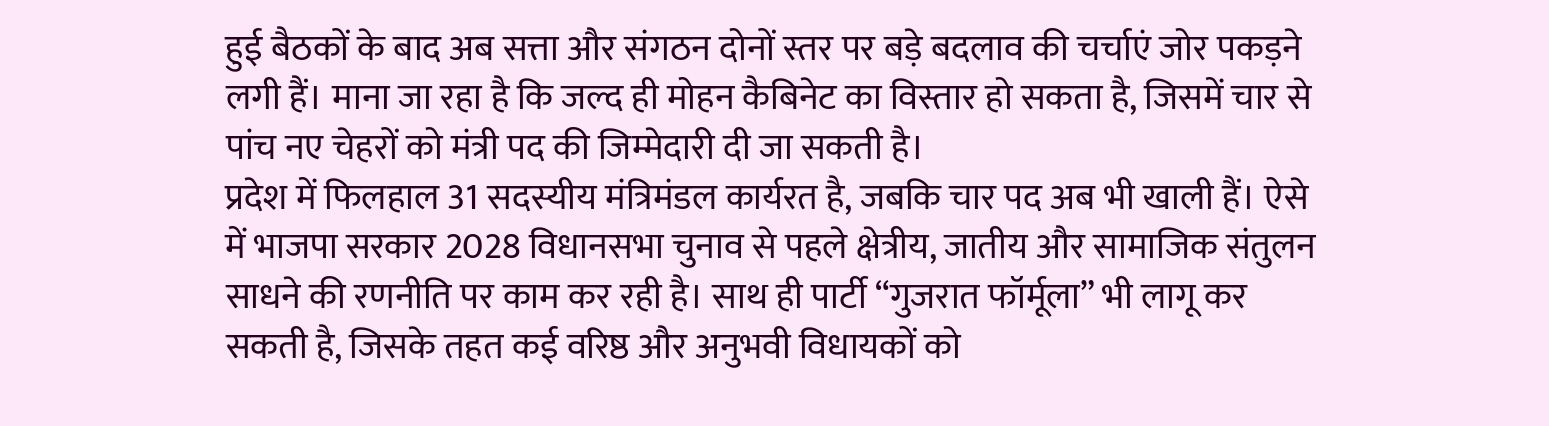हुई बैठकों के बाद अब सत्ता और संगठन दोनों स्तर पर बड़े बदलाव की चर्चाएं जोर पकड़ने लगी हैं। माना जा रहा है कि जल्द ही मोहन कैबिनेट का विस्तार हो सकता है, जिसमें चार से पांच नए चेहरों को मंत्री पद की जिम्मेदारी दी जा सकती है।
प्रदेश में फिलहाल 31 सदस्यीय मंत्रिमंडल कार्यरत है, जबकि चार पद अब भी खाली हैं। ऐसे में भाजपा सरकार 2028 विधानसभा चुनाव से पहले क्षेत्रीय, जातीय और सामाजिक संतुलन साधने की रणनीति पर काम कर रही है। साथ ही पार्टी “गुजरात फॉर्मूला” भी लागू कर सकती है, जिसके तहत कई वरिष्ठ और अनुभवी विधायकों को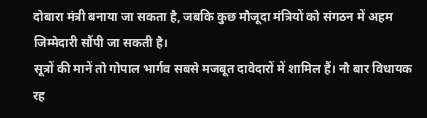दोबारा मंत्री बनाया जा सकता है, जबकि कुछ मौजूदा मंत्रियों को संगठन में अहम जिम्मेदारी सौंपी जा सकती है।
सूत्रों की मानें तो गोपाल भार्गव सबसे मजबूत दावेदारों में शामिल हैं। नौ बार विधायक रह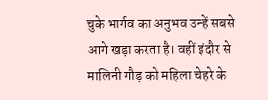चुके भार्गव का अनुभव उन्हें सबसे आगे खड़ा करता है। वहीं इंदौर से मालिनी गौड़ को महिला चेहरे के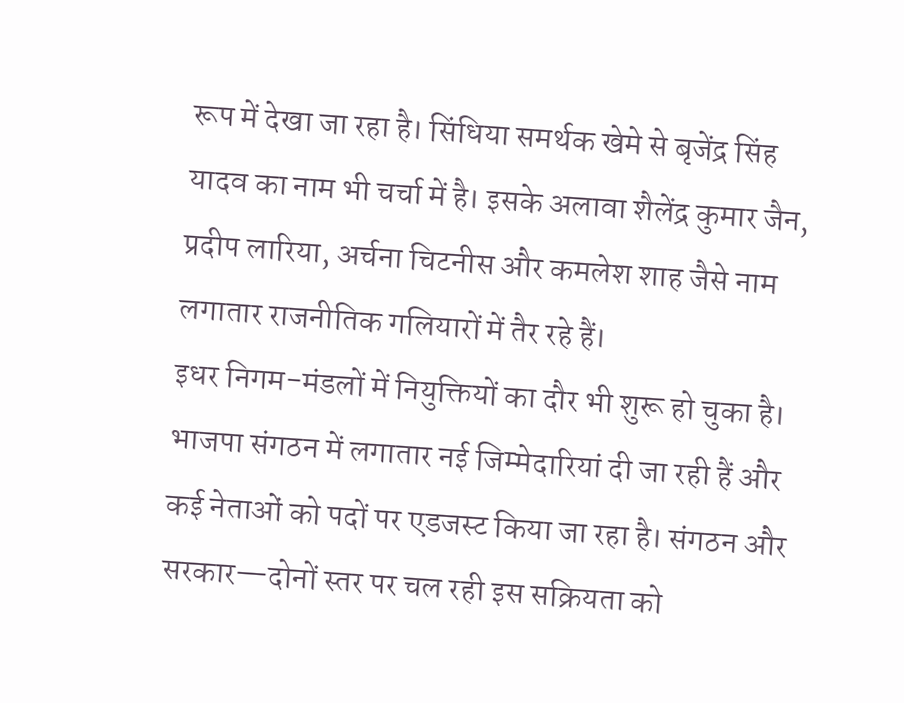रूप में देखा जा रहा है। सिंधिया समर्थक खेमे से बृजेंद्र सिंह यादव का नाम भी चर्चा में है। इसके अलावा शैलेंद्र कुमार जैन, प्रदीप लारिया, अर्चना चिटनीस और कमलेश शाह जैसे नाम लगातार राजनीतिक गलियारों में तैर रहे हैं।
इधर निगम-मंडलों में नियुक्तियों का दौर भी शुरू हो चुका है। भाजपा संगठन में लगातार नई जिम्मेदारियां दी जा रही हैं और कई नेताओं को पदों पर एडजस्ट किया जा रहा है। संगठन और सरकार—दोनों स्तर पर चल रही इस सक्रियता को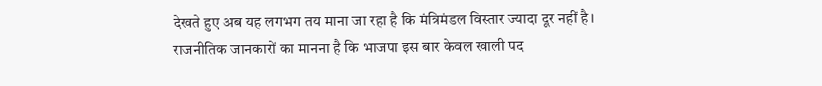देखते हुए अब यह लगभग तय माना जा रहा है कि मंत्रिमंडल विस्तार ज्यादा दूर नहीं है।
राजनीतिक जानकारों का मानना है कि भाजपा इस बार केवल खाली पद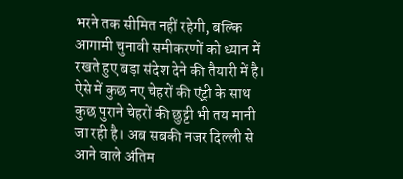भरने तक सीमित नहीं रहेगी, बल्कि आगामी चुनावी समीकरणों को ध्यान में रखते हुए बड़ा संदेश देने की तैयारी में है। ऐसे में कुछ नए चेहरों की एंट्री के साथ कुछ पुराने चेहरों की छुट्टी भी तय मानी जा रही है। अब सबकी नजर दिल्ली से आने वाले अंतिम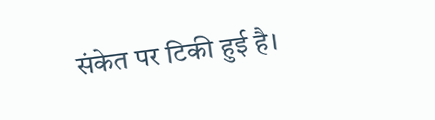संकेत पर टिकी हुई है।